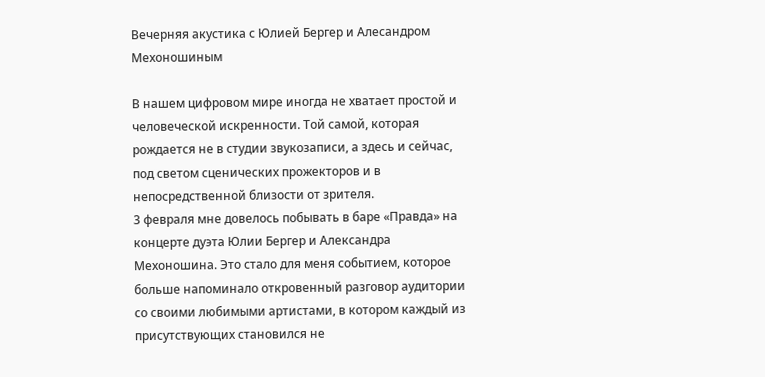Вечерняя акустика с Юлией Бергер и Алесандром Мехоношиным

В нашем цифровом мире иногда не хватает простой и человеческой искренности. Той самой, которая рождается не в студии звукозаписи, а здесь и сейчас, под светом сценических прожекторов и в непосредственной близости от зрителя.
3 февраля мне довелось побывать в баре «Правда» на концерте дуэта Юлии Бергер и Александра Мехоношина. Это стало для меня событием, которое больше напоминало откровенный разговор аудитории со своими любимыми артистами, в котором каждый из присутствующих становился не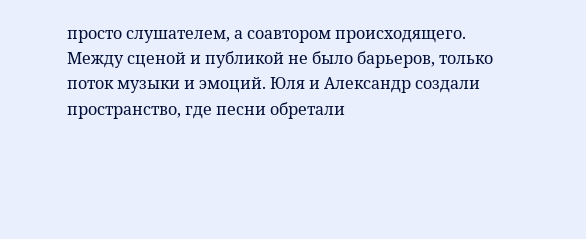просто слушателем, а соавтором происходящего. Между сценой и публикой не было барьеров, только поток музыки и эмоций. Юля и Александр создали пространство, где песни обретали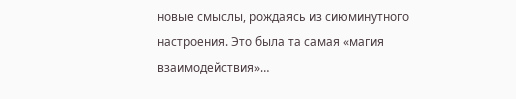новые смыслы, рождаясь из сиюминутного настроения. Это была та самая «магия взаимодействия»…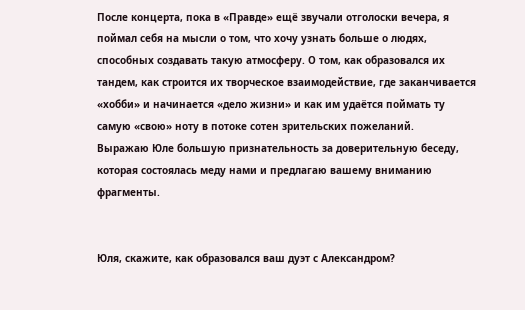После концерта, пока в «Правде» ещё звучали отголоски вечера, я поймал себя на мысли о том, что хочу узнать больше о людях, способных создавать такую атмосферу. О том, как образовался их тандем, как строится их творческое взаимодействие, где заканчивается «хобби» и начинается «дело жизни» и как им удаётся поймать ту самую «свою» ноту в потоке сотен зрительских пожеланий.
Выражаю Юле большую признательность за доверительную беседу, которая состоялась меду нами и предлагаю вашему вниманию фрагменты.


Юля, скажите, как образовался ваш дуэт с Александром?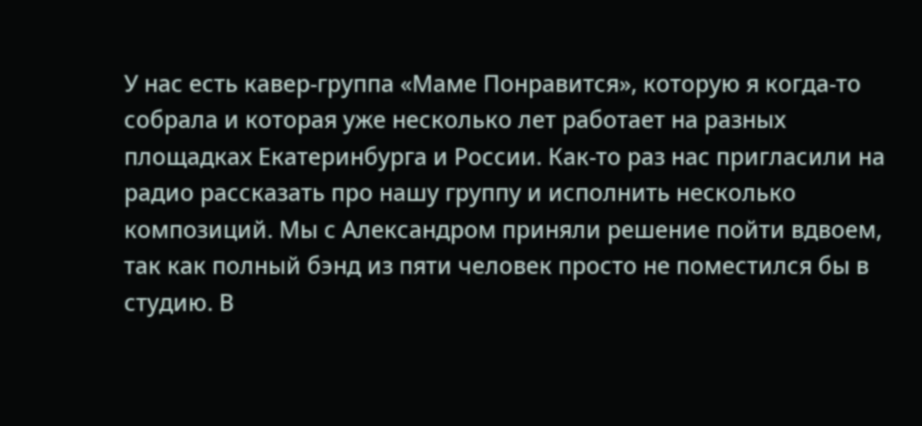У нас есть кавер-группа «Маме Понравится», которую я когда-то собрала и которая уже несколько лет работает на разных площадках Екатеринбурга и России. Как-то раз нас пригласили на радио рассказать про нашу группу и исполнить несколько композиций. Мы с Александром приняли решение пойти вдвоем, так как полный бэнд из пяти человек просто не поместился бы в студию. В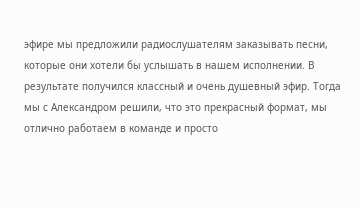эфире мы предложили радиослушателям заказывать песни, которые они хотели бы услышать в нашем исполнении. В результате получился классный и очень душевный эфир. Тогда мы с Александром решили, что это прекрасный формат, мы отлично работаем в команде и просто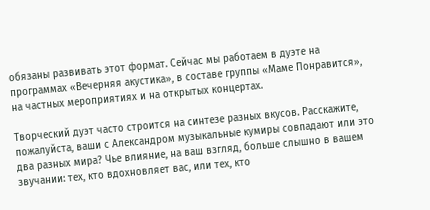обязаны развивать этот формат. Сейчас мы работаем в дуэте на программах «Вечерняя акустика», в составе группы «Маме Понравится», на частных мероприятиях и на открытых концертах.

Творческий дуэт часто строится на синтезе разных вкусов. Расскажите, пожалуйста, ваши с Александром музыкальные кумиры совпадают или это два разных мира? Чье влияние, на ваш взгляд, больше слышно в вашем звучании: тех, кто вдохновляет вас, или тех, кто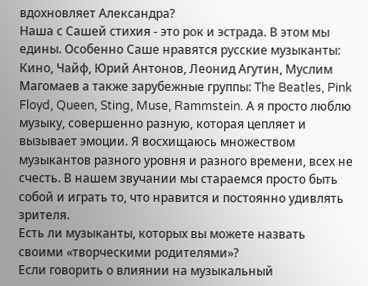вдохновляет Александра?
Наша с Сашей стихия - это рок и эстрада. В этом мы едины. Особенно Саше нравятся русские музыканты: Кино, Чайф, Юрий Антонов, Леонид Агутин, Муслим Магомаев а также зарубежные группы: The Beatles, Pink Floyd, Queen, Sting, Muse, Rammstein. А я просто люблю музыку, совершенно разную, которая цепляет и вызывает эмоции. Я восхищаюсь множеством музыкантов разного уровня и разного времени, всех не счесть. В нашем звучании мы стараемся просто быть собой и играть то, что нравится и постоянно удивлять зрителя.
Есть ли музыканты, которых вы можете назвать своими «творческими родителями»?
Если говорить о влиянии на музыкальный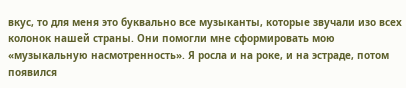вкус, то для меня это буквально все музыканты, которые звучали изо всех колонок нашей страны. Они помогли мне сформировать мою «музыкальную насмотренность». Я росла и на роке, и на эстраде, потом появился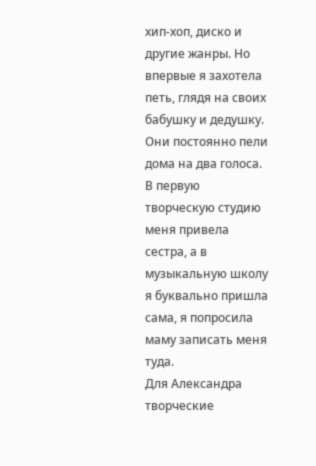хип-хоп, диско и другие жанры. Но впервые я захотела петь, глядя на своих бабушку и дедушку. Они постоянно пели дома на два голоса. В первую творческую студию меня привела сестра, а в музыкальную школу я буквально пришла сама, я попросила маму записать меня туда.
Для Александра творческие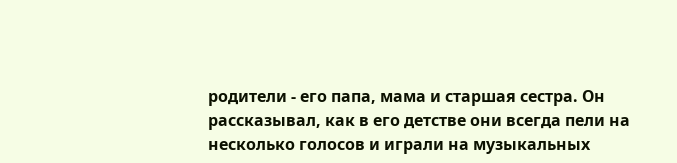родители - его папа, мама и старшая сестра. Он рассказывал, как в его детстве они всегда пели на несколько голосов и играли на музыкальных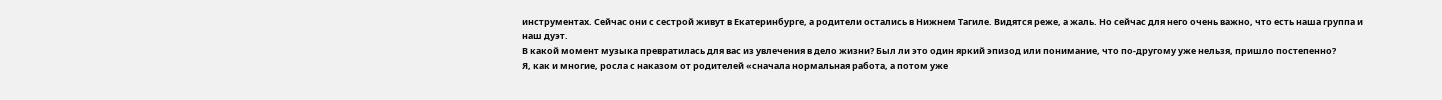инструментах. Сейчас они с сестрой живут в Екатеринбурге, а родители остались в Нижнем Тагиле. Видятся реже, а жаль. Но сейчас для него очень важно, что есть наша группа и наш дуэт.
В какой момент музыка превратилась для вас из увлечения в дело жизни? Был ли это один яркий эпизод или понимание, что по-другому уже нельзя, пришло постепенно?
Я, как и многие, росла с наказом от родителей «сначала нормальная работа, а потом уже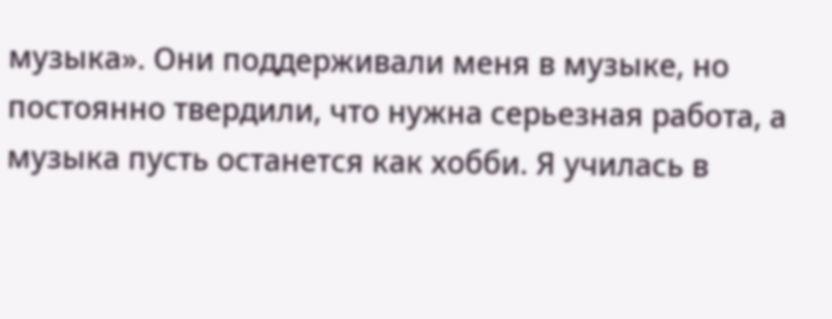музыка». Они поддерживали меня в музыке, но постоянно твердили, что нужна серьезная работа, а музыка пусть останется как хобби. Я училась в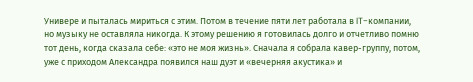Универе и пыталась мириться с этим. Потом в течение пяти лет работала в IT-компании, но музыку не оставляла никогда. К этому решению я готовилась долго и отчетливо помню тот день, когда сказала себе: «это не моя жизнь». Сначала я собрала кавер-группу, потом, уже с приходом Александра появился наш дуэт и «вечерняя акустика» и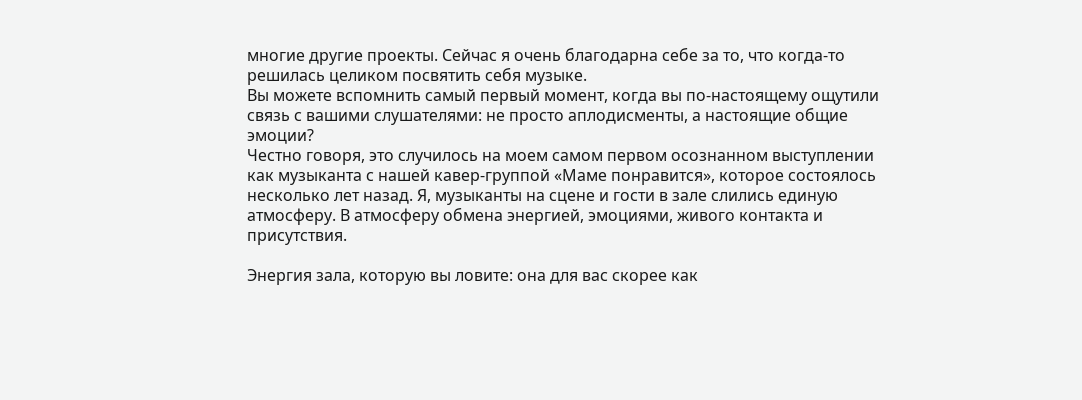многие другие проекты. Сейчас я очень благодарна себе за то, что когда-то решилась целиком посвятить себя музыке.
Вы можете вспомнить самый первый момент, когда вы по-настоящему ощутили связь с вашими слушателями: не просто аплодисменты, а настоящие общие эмоции?
Честно говоря, это случилось на моем самом первом осознанном выступлении как музыканта с нашей кавер-группой «Маме понравится», которое состоялось несколько лет назад. Я, музыканты на сцене и гости в зале слились единую атмосферу. В атмосферу обмена энергией, эмоциями, живого контакта и присутствия.

Энергия зала, которую вы ловите: она для вас скорее как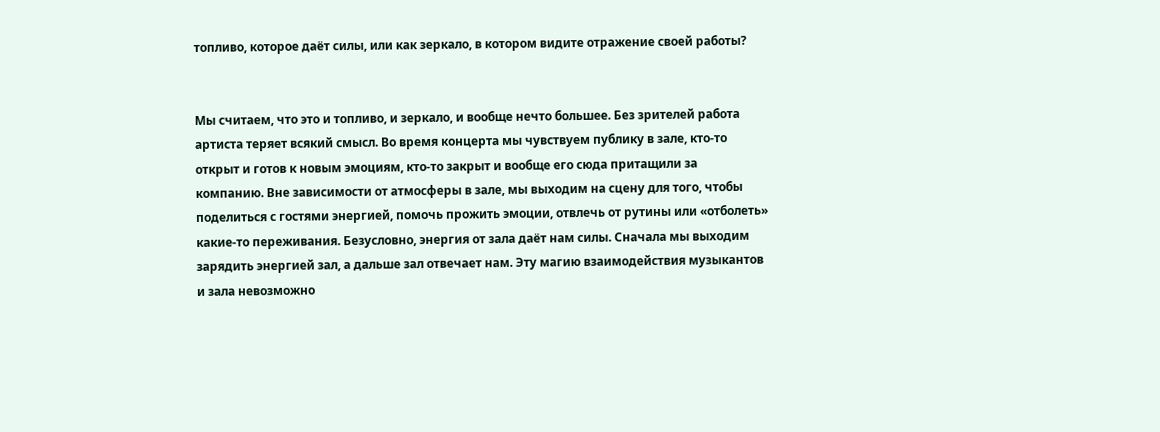топливо, которое даёт силы, или как зеркало, в котором видите отражение своей работы?


Мы считаем, что это и топливо, и зеркало, и вообще нечто большее. Без зрителей работа артиста теряет всякий смысл. Во время концерта мы чувствуем публику в зале, кто-то открыт и готов к новым эмоциям, кто-то закрыт и вообще его сюда притащили за компанию. Вне зависимости от атмосферы в зале, мы выходим на сцену для того, чтобы поделиться с гостями энергией, помочь прожить эмоции, отвлечь от рутины или «отболеть» какие-то переживания. Безусловно, энергия от зала даёт нам силы. Сначала мы выходим зарядить энергией зал, а дальше зал отвечает нам. Эту магию взаимодействия музыкантов и зала невозможно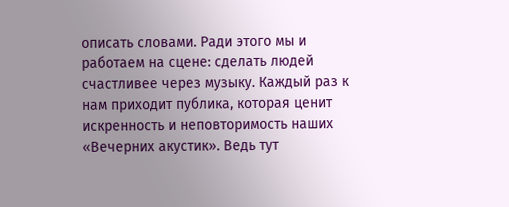описать словами. Ради этого мы и работаем на сцене: сделать людей счастливее через музыку. Каждый раз к нам приходит публика, которая ценит искренность и неповторимость наших «Вечерних акустик». Ведь тут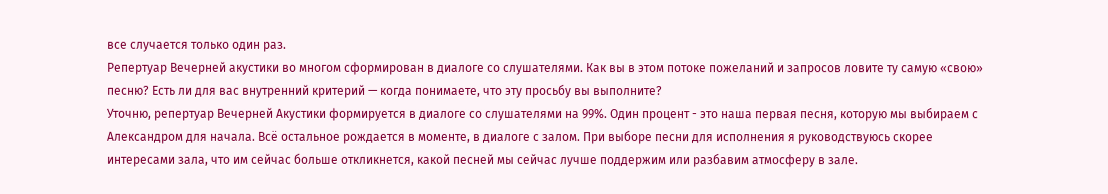все случается только один раз.
Репертуар Вечерней акустики во многом сформирован в диалоге со слушателями. Как вы в этом потоке пожеланий и запросов ловите ту самую «свою» песню? Есть ли для вас внутренний критерий — когда понимаете, что эту просьбу вы выполните?
Уточню, репертуар Вечерней Акустики формируется в диалоге со слушателями на 99%. Один процент - это наша первая песня, которую мы выбираем с Александром для начала. Всё остальное рождается в моменте, в диалоге с залом. При выборе песни для исполнения я руководствуюсь скорее интересами зала, что им сейчас больше откликнется, какой песней мы сейчас лучше поддержим или разбавим атмосферу в зале.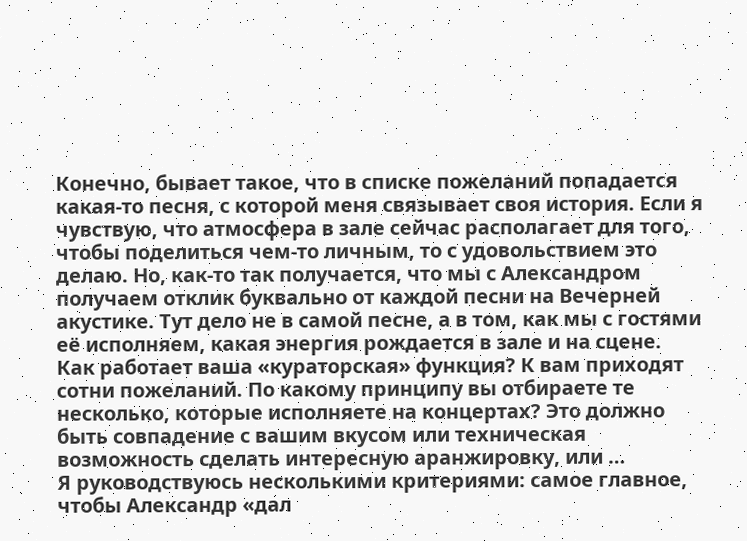Конечно, бывает такое, что в списке пожеланий попадается какая-то песня, с которой меня связывает своя история. Если я чувствую, что атмосфера в зале сейчас располагает для того, чтобы поделиться чем-то личным, то с удовольствием это делаю. Но, как-то так получается, что мы с Александром получаем отклик буквально от каждой песни на Вечерней акустике. Тут дело не в самой песне, а в том, как мы с гостями её исполняем, какая энергия рождается в зале и на сцене.
Как работает ваша «кураторская» функция? К вам приходят сотни пожеланий. По какому принципу вы отбираете те несколько, которые исполняете на концертах? Это должно быть совпадение с вашим вкусом или техническая возможность сделать интересную аранжировку, или …
Я руководствуюсь несколькими критериями: самое главное, чтобы Александр «дал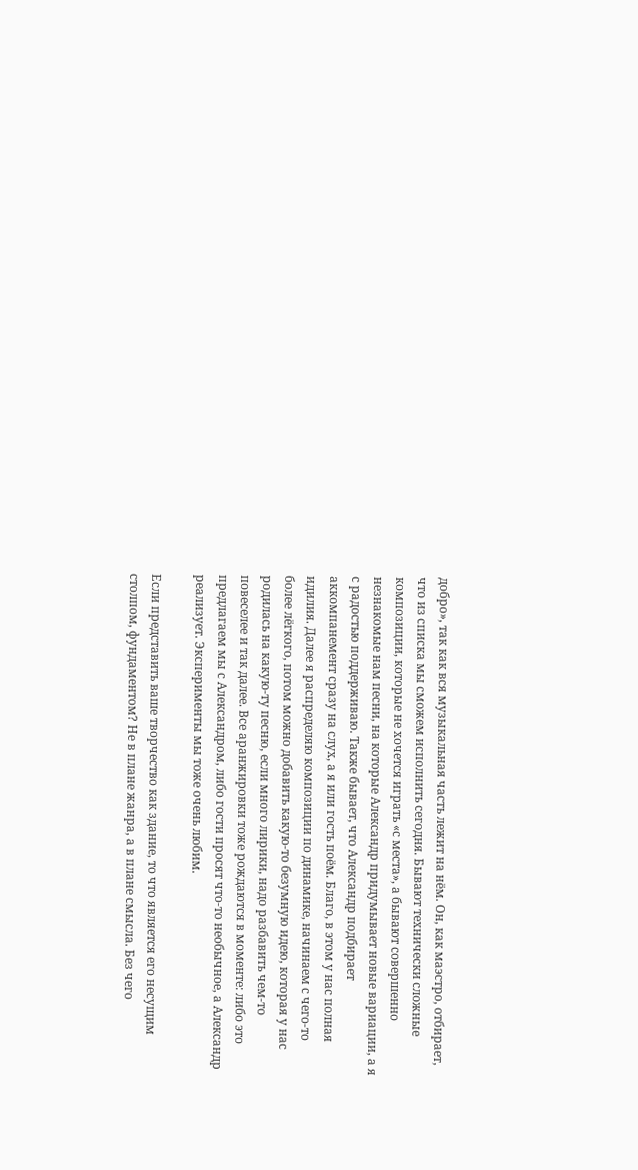добро», так как вся музыкальная часть лежит на нём. Он, как маэстро, отбирает, что из списка мы сможем исполнить сегодня. Бывают технически сложные композиции, которые не хочется играть «с места», а бывают совершенно незнакомые нам песни, на которые Александр придумывает новые вариации, а я с радостью поддерживаю. Также бывает, что Александр подбирает аккомпанемент сразу на слух, а я или гость поём. Благо, в этом у нас полная идилия. Далее я распределяю композиции по динамике, начинаем с чего-то более лёгкого, потом можно добавить какую-то безумную идею, которая у нас родилась на какую-ту песню, если много лирики, надо разбавить чем-то повеселее и так далее. Все аранжировки тоже рождаются в моменте: либо это предлагаем мы с Александром, либо гости просят что-то необычное, а Александр реализует. Эксперименты мы тоже очень любим.

Если представить ваше творчество как здание, то что является его несущим столпом, фундаментом? Не в плане жанра, а в плане смысла. Без чего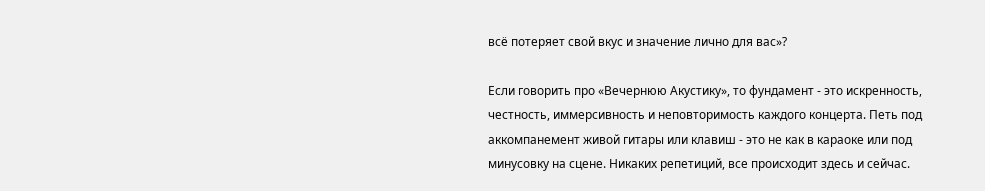всё потеряет свой вкус и значение лично для вас»?

Если говорить про «Вечернюю Акустику», то фундамент - это искренность, честность, иммерсивность и неповторимость каждого концерта. Петь под аккомпанемент живой гитары или клавиш - это не как в караоке или под минусовку на сцене. Никаких репетиций, все происходит здесь и сейчас.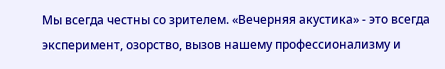Мы всегда честны со зрителем. «Вечерняя акустика» - это всегда эксперимент, озорство, вызов нашему профессионализму и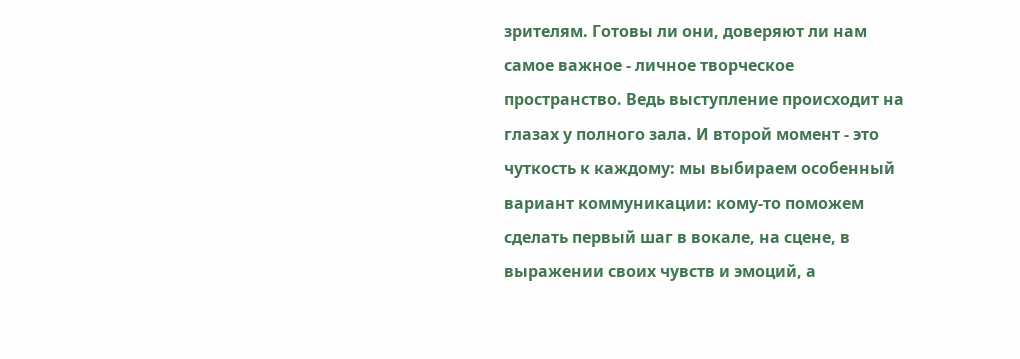зрителям. Готовы ли они, доверяют ли нам самое важное - личное творческое пространство. Ведь выступление происходит на глазах у полного зала. И второй момент - это чуткость к каждому: мы выбираем особенный вариант коммуникации: кому-то поможем сделать первый шаг в вокале, на сцене, в выражении своих чувств и эмоций, а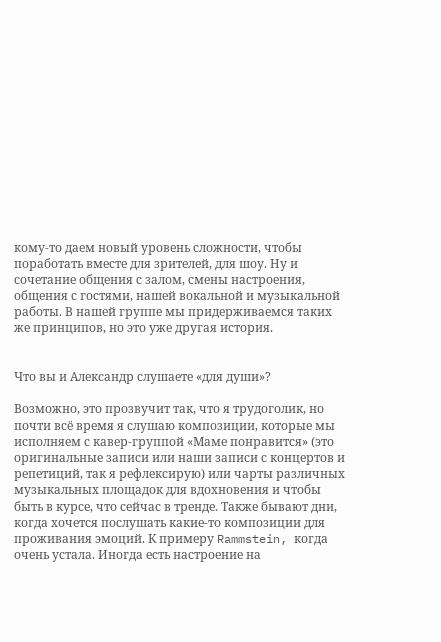кому-то даем новый уровень сложности, чтобы поработать вместе для зрителей, для шоу. Ну и сочетание общения с залом, смены настроения, общения с гостями, нашей вокальной и музыкальной работы. В нашей группе мы придерживаемся таких же принципов, но это уже другая история.


Что вы и Александр слушаете «для души»?

Возможно, это прозвучит так, что я трудоголик, но почти всё время я слушаю композиции, которые мы исполняем с кавер-группой «Маме понравится» (это оригинальные записи или наши записи с концертов и репетиций, так я рефлексирую) или чарты различных музыкальных площадок для вдохновения и чтобы быть в курсе, что сейчас в тренде. Также бывают дни, когда хочется послушать какие-то композиции для проживания эмоций. К примеру Rammstein, когда очень устала. Иногда есть настроение на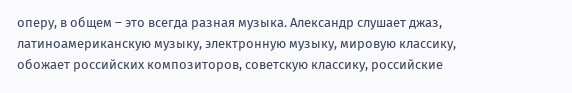оперу, в общем – это всегда разная музыка. Александр слушает джаз, латиноамериканскую музыку, электронную музыку, мировую классику, обожает российских композиторов, советскую классику, российские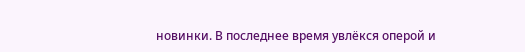новинки. В последнее время увлёкся оперой и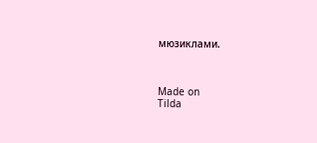мюзиклами.



Made on
Tilda